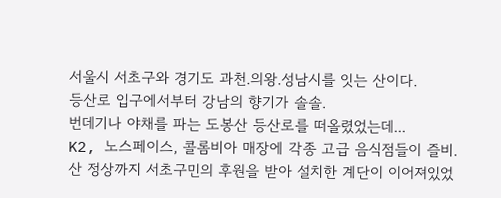서울시 서초구와 경기도 과천.의왕.성남시를 잇는 산이다.
등산로 입구에서부터 강남의 향기가 솔솔.
번데기나 야채를 파는 도봉산 등산로를 떠올렸었는데...
K2, 노스페이스, 콜롬비아 매장에 각종 고급 음식점들이 즐비.
산 정상까지 서초구민의 후원을 받아 설치한 계단이 이어져있었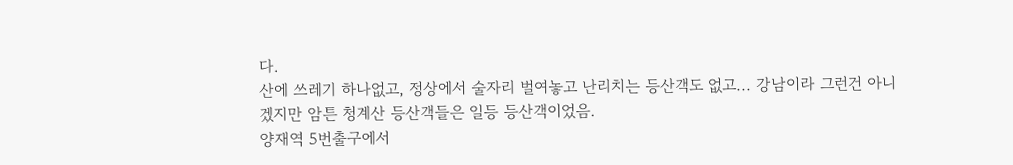다.
산에 쓰레기 하나없고, 정상에서 술자리 벌여놓고 난리치는 등산객도 없고... 강남이라 그런건 아니겠지만 암튼 청계산 등산객들은 일등 등산객이었음.
양재역 5번출구에서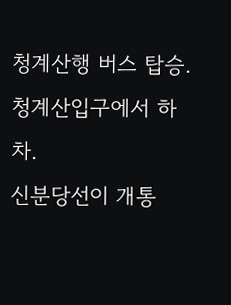청계산행 버스 탑승. 청계산입구에서 하차.
신분당선이 개통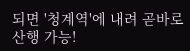되면 '청계역'에 내려 곧바로 산행 가능!